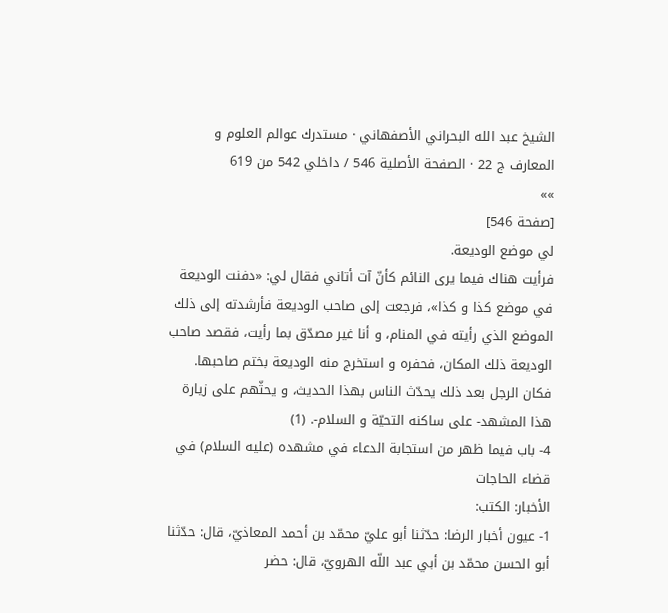الشيخ عبد الله البحراني الأصفهاني · مستدرك عوالم العلوم و المعارف ج 22 · الصفحة الأصلية 546 / داخلي 542 من 619
»»
[صفحة 546]
لي موضع الوديعة.
فرأيت هناك فيما يرى النائم كأنّ آت أتاني فقال لي: «دفنت الوديعة في موضع كذا و كذا»، فرجعت إلى صاحب الوديعة فأرشدته إلى ذلك الموضع الذي رأيته في المنام، و أنا غير مصدّق بما رأيت، فقصد صاحب الوديعة ذلك المكان، فحفره و استخرج منه الوديعة بختم صاحبها. فكان الرجل بعد ذلك يحدّث الناس بهذا الحديث، و يحثّهم على زيارة هذا المشهد- على ساكنه التحيّة و السلام-. (1)
4- باب فيما ظهر من استجابة الدعاء في مشهده (عليه السلام) في قضاء الحاجات
الأخبار: الكتب:
1- عيون أخبار الرضا: حدّثنا أبو عليّ محمّد بن أحمد المعاذيّ، قال: حدّثنا أبو الحسن محمّد بن أبي عبد اللّه الهرويّ، قال: حضر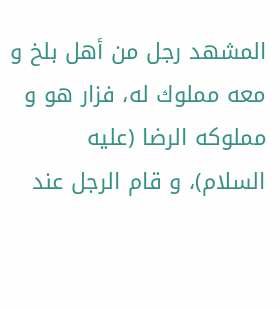المشهد رجل من أهل بلخ و معه مملوك له، فزار هو و مملوكه الرضا (عليه السلام)، و قام الرجل عند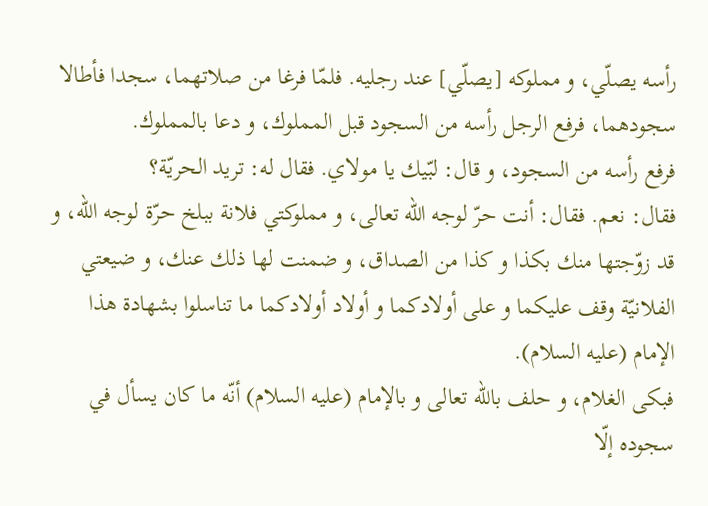رأسه يصلّي، و مملوكه [يصلّي] عند رجليه. فلمّا فرغا من صلاتهما، سجدا فأطالا سجودهما، فرفع الرجل رأسه من السجود قبل المملوك، و دعا بالمملوك.
فرفع رأسه من السجود، و قال: لبّيك يا مولاي. فقال له: تريد الحريّة؟
فقال: نعم. فقال: أنت حرّ لوجه اللّه تعالى، و مملوكتي فلانة ببلخ حرّة لوجه اللّه، و قد زوّجتها منك بكذا و كذا من الصداق، و ضمنت لها ذلك عنك، و ضيعتي الفلانيّة وقف عليكما و على أولادكما و أولاد أولادكما ما تناسلوا بشهادة هذا الإمام (عليه السلام).
فبكى الغلام، و حلف باللّه تعالى و بالإمام (عليه السلام) أنّه ما كان يسأل في سجوده إلّا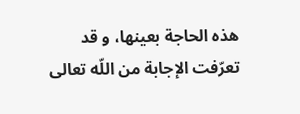هذه الحاجة بعينها، و قد تعرّفت الإجابة من اللّه تعالى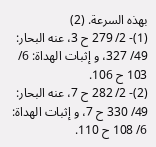بهذه السرعة. (2)
(1)- 2/ 279 ح 3، عنه البحار: 49/ 327، و إثبات الهداة: 6/ 103 ح 106.
(2)- 2/ 282 ح 7، عنه البحار: 49/ 330 ح 7، و إثبات الهداة: 6/ 108 ح 110.